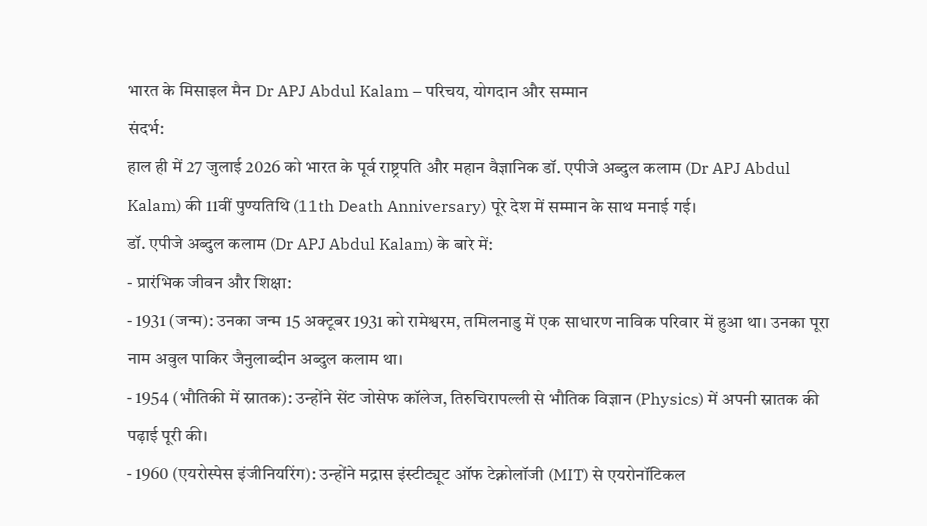भारत के मिसाइल मैन Dr APJ Abdul Kalam – परिचय, योगदान और सम्मान
संदर्भ:
हाल ही में 27 जुलाई 2026 को भारत के पूर्व राष्ट्रपति और महान वैज्ञानिक डॉ. एपीजे अब्दुल कलाम (Dr APJ Abdul Kalam) की 11वीं पुण्यतिथि (11th Death Anniversary) पूरे देश में सम्मान के साथ मनाई गई।
डॉ. एपीजे अब्दुल कलाम (Dr APJ Abdul Kalam) के बारे में:
- प्रारंभिक जीवन और शिक्षा:
- 1931 (जन्म): उनका जन्म 15 अक्टूबर 1931 को रामेश्वरम, तमिलनाडु में एक साधारण नाविक परिवार में हुआ था। उनका पूरा नाम अवुल पाकिर जैनुलाब्दीन अब्दुल कलाम था।
- 1954 (भौतिकी में स्नातक): उन्होंने सेंट जोसेफ कॉलेज, तिरुचिरापल्ली से भौतिक विज्ञान (Physics) में अपनी स्नातक की पढ़ाई पूरी की।
- 1960 (एयरोस्पेस इंजीनियरिंग): उन्होंने मद्रास इंस्टीट्यूट ऑफ टेक्नोलॉजी (MIT) से एयरोनॉटिकल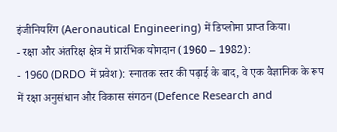इंजीनियरिंग (Aeronautical Engineering) में डिप्लोमा प्राप्त किया।
- रक्षा और अंतरिक्ष क्षेत्र में प्रारंभिक योगदान (1960 – 1982):
- 1960 (DRDO में प्रवेश): स्नातक स्तर की पढ़ाई के बाद, वे एक वैज्ञानिक के रूप में रक्षा अनुसंधान और विकास संगठन (Defence Research and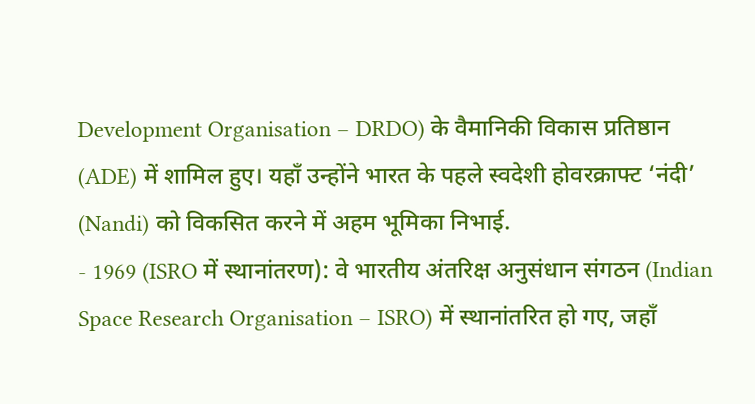Development Organisation – DRDO) के वैमानिकी विकास प्रतिष्ठान (ADE) में शामिल हुए। यहाँ उन्होंने भारत के पहले स्वदेशी होवरक्राफ्ट ‘नंदी’ (Nandi) को विकसित करने में अहम भूमिका निभाई.
- 1969 (ISRO में स्थानांतरण): वे भारतीय अंतरिक्ष अनुसंधान संगठन (Indian Space Research Organisation – ISRO) में स्थानांतरित हो गए, जहाँ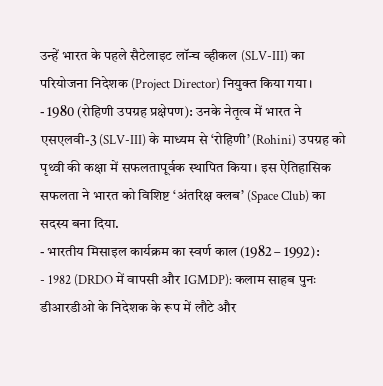उन्हें भारत के पहले सैटेलाइट लॉन्च व्हीकल (SLV-III) का परियोजना निदेशक (Project Director) नियुक्त किया गया।
- 1980 (रोहिणी उपग्रह प्रक्षेपण): उनके नेतृत्व में भारत ने एसएलवी-3 (SLV-III) के माध्यम से ‘रोहिणी’ (Rohini) उपग्रह को पृथ्वी की कक्षा में सफलतापूर्वक स्थापित किया। इस ऐतिहासिक सफलता ने भारत को विशिष्ट ‘अंतरिक्ष क्लब’ (Space Club) का सदस्य बना दिया.
- भारतीय मिसाइल कार्यक्रम का स्वर्ण काल (1982 – 1992):
- 1982 (DRDO में वापसी और IGMDP): कलाम साहब पुनः डीआरडीओ के निदेशक के रूप में लौटे और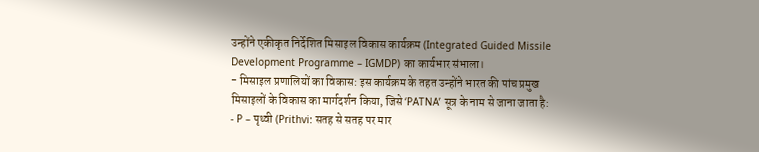उन्होंने एकीकृत निर्देशित मिसाइल विकास कार्यक्रम (Integrated Guided Missile Development Programme – IGMDP) का कार्यभार संभाला।
- मिसाइल प्रणालियों का विकास: इस कार्यक्रम के तहत उन्होंने भारत की पांच प्रमुख मिसाइलों के विकास का मार्गदर्शन किया, जिसे ‘PATNA’ सूत्र के नाम से जाना जाता है:
- P – पृथ्वी (Prithvi: सतह से सतह पर मार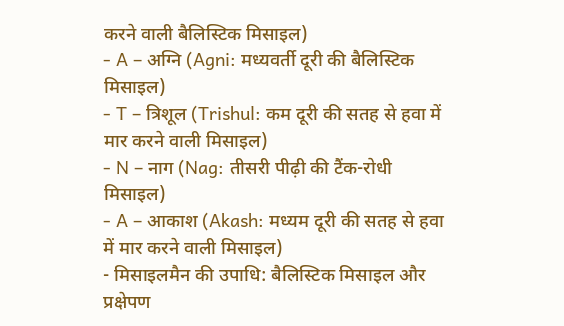करने वाली बैलिस्टिक मिसाइल)
- A – अग्नि (Agni: मध्यवर्ती दूरी की बैलिस्टिक मिसाइल)
- T – त्रिशूल (Trishul: कम दूरी की सतह से हवा में मार करने वाली मिसाइल)
- N – नाग (Nag: तीसरी पीढ़ी की टैंक-रोधी मिसाइल)
- A – आकाश (Akash: मध्यम दूरी की सतह से हवा में मार करने वाली मिसाइल)
- मिसाइलमैन की उपाधि: बैलिस्टिक मिसाइल और प्रक्षेपण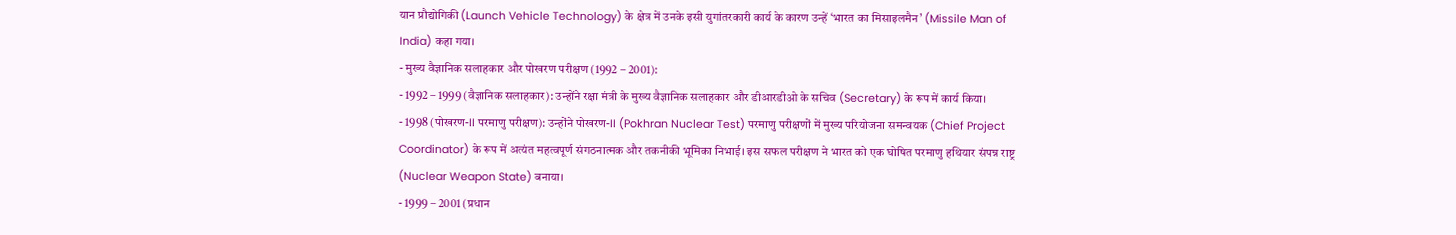यान प्रौद्योगिकी (Launch Vehicle Technology) के क्षेत्र में उनके इसी युगांतरकारी कार्य के कारण उन्हें ‘भारत का मिसाइलमैन’ (Missile Man of India) कहा गया।
- मुख्य वैज्ञानिक सलाहकार और पोखरण परीक्षण (1992 – 2001):
- 1992 – 1999 (वैज्ञानिक सलाहकार): उन्होंने रक्षा मंत्री के मुख्य वैज्ञानिक सलाहकार और डीआरडीओ के सचिव (Secretary) के रूप में कार्य किया।
- 1998 (पोखरण-II परमाणु परीक्षण): उन्होंने पोखरण-II (Pokhran Nuclear Test) परमाणु परीक्षणों में मुख्य परियोजना समन्वयक (Chief Project Coordinator) के रूप में अत्यंत महत्वपूर्ण संगठनात्मक और तकनीकी भूमिका निभाई। इस सफल परीक्षण ने भारत को एक घोषित परमाणु हथियार संपन्न राष्ट्र (Nuclear Weapon State) बनाया।
- 1999 – 2001 (प्रधान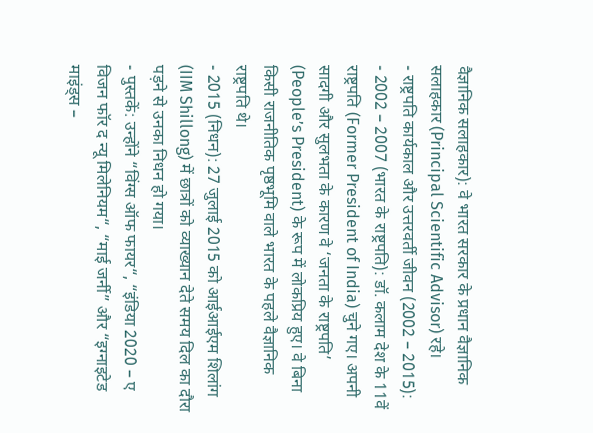वैज्ञानिक सलाहकार): वे भारत सरकार के प्रधान वैज्ञानिक सलाहकार (Principal Scientific Advisor) रहे।
- राष्ट्रपति कार्यकाल और उत्तरवर्ती जीवन (2002 – 2015):
- 2002 – 2007 (भारत के राष्ट्रपति): डॉ. कलाम देश के 11वें राष्ट्रपति (Former President of India) चुने गए। अपनी सादगी और सुलभता के कारण वे ‘जनता के राष्ट्रपति’ (People’s President) के रूप में लोकप्रिय हुए। वे बिना किसी राजनीतिक पृष्ठभूमि वाले भारत के पहले वैज्ञानिक राष्ट्रपति थे।
- 2015 (निधन): 27 जुलाई 2015 को आईआईएम शिलांग (IIM Shillong) में छात्रों को व्याख्यान देते समय दिल का दौरा पड़ने से उनका निधन हो गया।
- पुस्तकें: उन्होंने “विंग्स ऑफ फायर“, “इंडिया 2020 – ए विजन फॉर द न्यू मिलेनियम“, “माई जर्नी” और “इग्नाइटेड माइंड्स –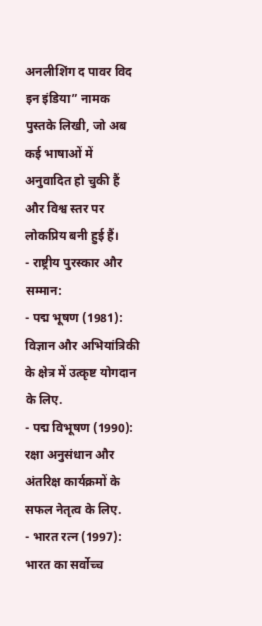अनलीशिंग द पावर विद इन इंडिया” नामक पुस्तके लिखी, जो अब कई भाषाओं में अनुवादित हो चुकी हैं और विश्व स्तर पर लोकप्रिय बनी हुई हैं।
- राष्ट्रीय पुरस्कार और सम्मान:
- पद्म भूषण (1981): विज्ञान और अभियांत्रिकी के क्षेत्र में उत्कृष्ट योगदान के लिए.
- पद्म विभूषण (1990): रक्षा अनुसंधान और अंतरिक्ष कार्यक्रमों के सफल नेतृत्व के लिए.
- भारत रत्न (1997): भारत का सर्वोच्च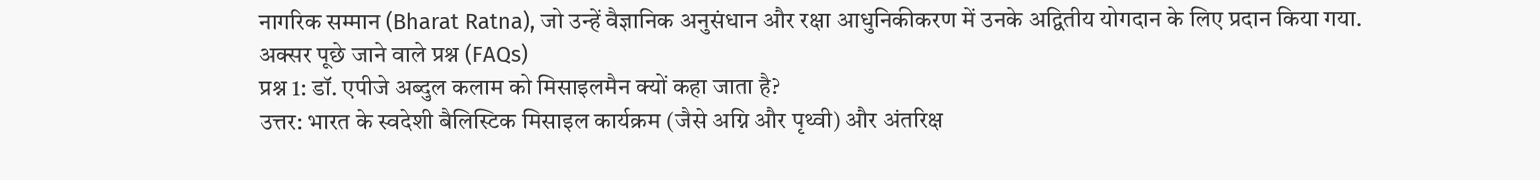नागरिक सम्मान (Bharat Ratna), जो उन्हें वैज्ञानिक अनुसंधान और रक्षा आधुनिकीकरण में उनके अद्वितीय योगदान के लिए प्रदान किया गया.
अक्सर पूछे जाने वाले प्रश्न (FAQs)
प्रश्न 1: डॉ. एपीजे अब्दुल कलाम को मिसाइलमैन क्यों कहा जाता है?
उत्तर: भारत के स्वदेशी बैलिस्टिक मिसाइल कार्यक्रम (जैसे अग्नि और पृथ्वी) और अंतरिक्ष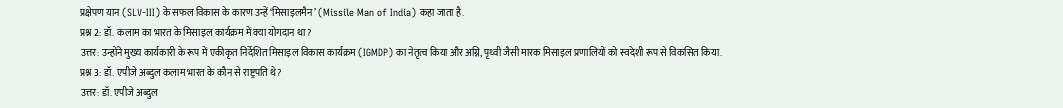प्रक्षेपण यान (SLV-III) के सफल विकास के कारण उन्हें ‘मिसाइलमैन’ (Missile Man of India) कहा जाता है.
प्रश्न 2: डॉ. कलाम का भारत के मिसाइल कार्यक्रम में क्या योगदान था?
उत्तर: उन्होंने मुख्य कार्यकारी के रूप में एकीकृत निर्देशित मिसाइल विकास कार्यक्रम (IGMDP) का नेतृत्व किया और अग्नि, पृथ्वी जैसी मारक मिसाइल प्रणालियों को स्वदेशी रूप से विकसित किया.
प्रश्न 3: डॉ. एपीजे अब्दुल कलाम भारत के कौन से राष्ट्रपति थे?
उत्तर: डॉ. एपीजे अब्दुल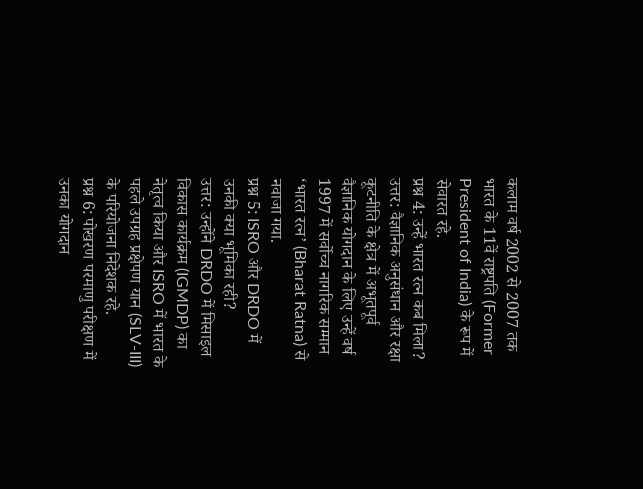कलाम वर्ष 2002 से 2007 तक भारत के 11वें राष्ट्रपति (Former President of India) के रूप में सेवारत रहे.
प्रश्न 4: उन्हें भारत रत्न कब मिला?
उत्तर: वैज्ञानिक अनुसंधान और रक्षा कूटनीति के क्षेत्र में अभूतपूर्व वैज्ञानिक योगदान के लिए उन्हें वर्ष 1997 में सर्वोच्च नागरिक सम्मान ‘भारत रत्न’ (Bharat Ratna) से नवाजा गया.
प्रश्न 5: ISRO और DRDO में उनकी क्या भूमिका रही?
उत्तर: उन्होंने DRDO में मिसाइल विकास कार्यक्रम (IGMDP) का नेतृत्व किया और ISRO में भारत के पहले उपग्रह प्रक्षेपण यान (SLV-III) के परियोजना निदेशक रहे.
प्रश्न 6: पोखरण परमाणु परीक्षण में उनका योगदान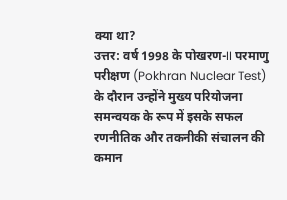क्या था?
उत्तर: वर्ष 1998 के पोखरण-II परमाणु परीक्षण (Pokhran Nuclear Test) के दौरान उन्होंने मुख्य परियोजना समन्वयक के रूप में इसके सफल रणनीतिक और तकनीकी संचालन की कमान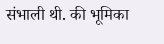संभाली थी. की भूमिका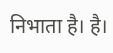निभाता है। है।